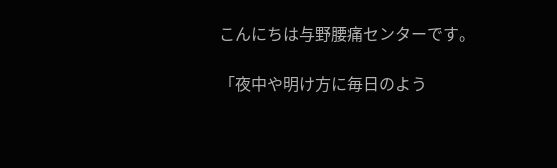こんにちは与野腰痛センターです。

「夜中や明け方に毎日のよう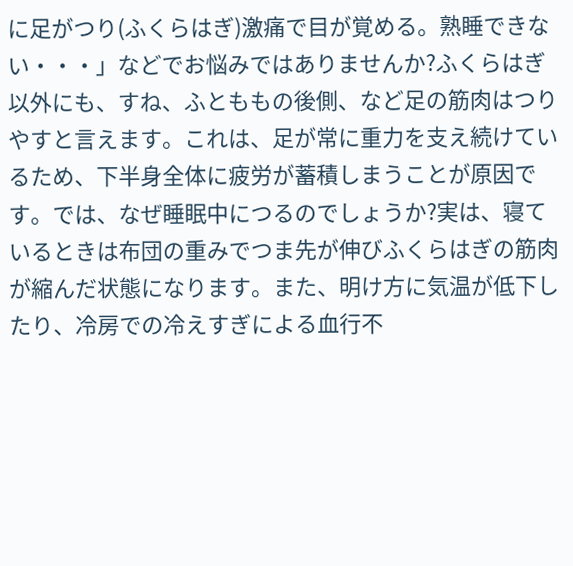に足がつり(ふくらはぎ)激痛で目が覚める。熟睡できない・・・」などでお悩みではありませんか?ふくらはぎ以外にも、すね、ふとももの後側、など足の筋肉はつりやすと言えます。これは、足が常に重力を支え続けているため、下半身全体に疲労が蓄積しまうことが原因です。では、なぜ睡眠中につるのでしょうか?実は、寝ているときは布団の重みでつま先が伸びふくらはぎの筋肉が縮んだ状態になります。また、明け方に気温が低下したり、冷房での冷えすぎによる血行不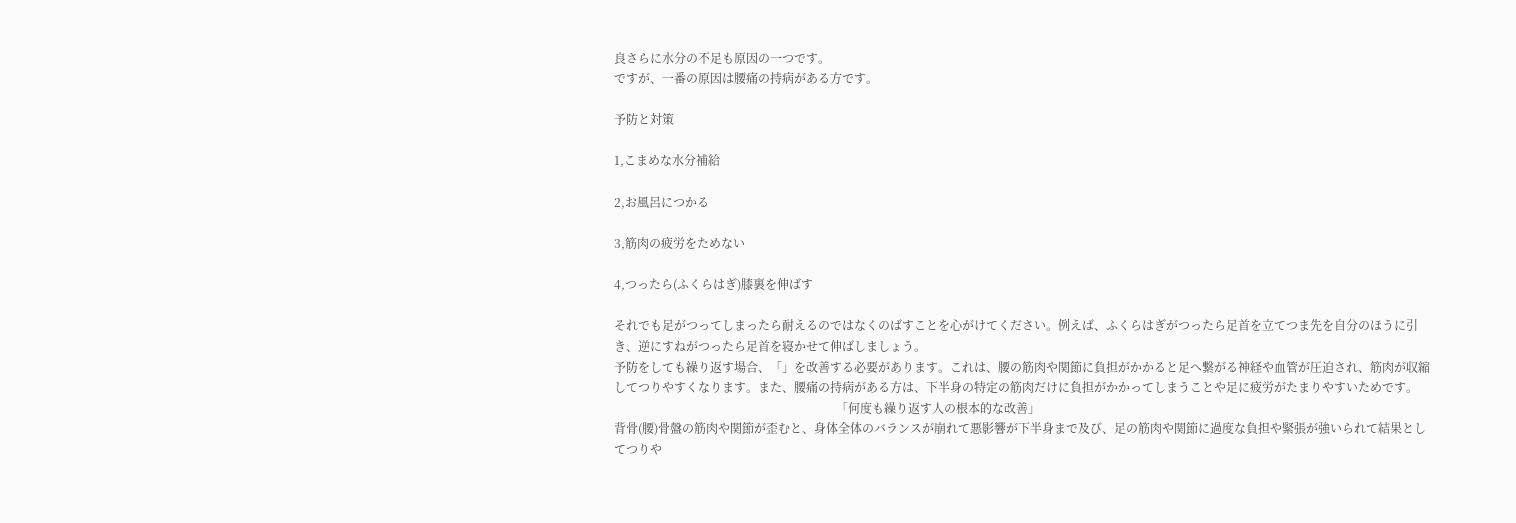良さらに水分の不足も原因の一つです。
ですが、一番の原因は腰痛の持病がある方です。

予防と対策

1,こまめな水分補給

2,お風呂につかる

3,筋肉の疲労をためない

4,つったら(ふくらはぎ)膝裏を伸ばす

それでも足がつってしまったら耐えるのではなくのばすことを心がけてください。例えば、ふくらはぎがつったら足首を立てつま先を自分のほうに引き、逆にすねがつったら足首を寝かせて伸ばしましょう。
予防をしても繰り返す場合、「」を改善する必要があります。これは、腰の筋肉や関節に負担がかかると足へ繋がる神経や血管が圧迫され、筋肉が収縮してつりやすくなります。また、腰痛の持病がある方は、下半身の特定の筋肉だけに負担がかかってしまうことや足に疲労がたまりやすいためです。
                                                                          「何度も繰り返す人の根本的な改善」
背骨(腰)骨盤の筋肉や関節が歪むと、身体全体のバランスが崩れて悪影響が下半身まで及び、足の筋肉や関節に過度な負担や緊張が強いられて結果としてつりや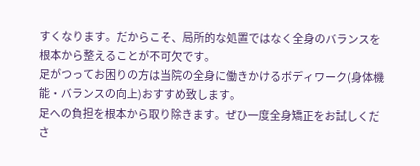すくなります。だからこそ、局所的な処置ではなく全身のバランスを根本から整えることが不可欠です。
足がつってお困りの方は当院の全身に働きかけるボディワーク(身体機能・バランスの向上)おすすめ致します。
足への負担を根本から取り除きます。ぜひ一度全身矯正をお試しくださ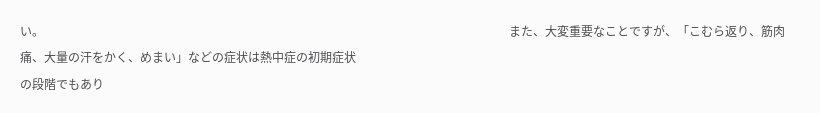い。                                                                                                                                                           また、大変重要なことですが、「こむら返り、筋肉痛、大量の汗をかく、めまい」などの症状は熱中症の初期症状
の段階でもあり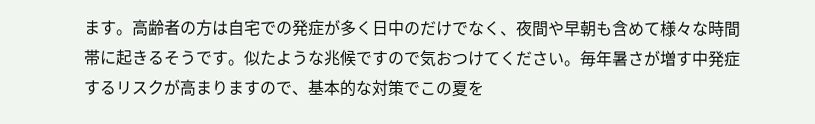ます。高齢者の方は自宅での発症が多く日中のだけでなく、夜間や早朝も含めて様々な時間帯に起きるそうです。似たような兆候ですので気おつけてください。毎年暑さが増す中発症するリスクが高まりますので、基本的な対策でこの夏を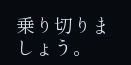乗り切りましょう。